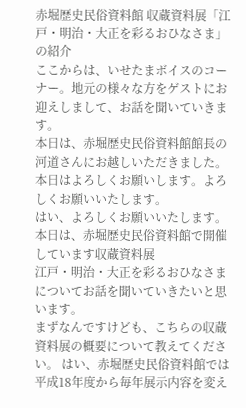赤堀歴史民俗資料館 収蔵資料展「江戸・明治・大正を彩るおひなさま」の紹介
ここからは、いせたまボイスのコーナー。地元の様々な方をゲストにお迎えしまして、お話を聞いていきます。
本日は、赤堀歴史民俗資料館館長の河道さんにお越しいただきました。本日はよろしくお願いします。よろしくお願いいたします。
はい、よろしくお願いいたします。本日は、赤堀歴史民俗資料館で開催しています収蔵資料展
江戸・明治・大正を彩るおひなさまについてお話を聞いていきたいと思います。
まずなんですけども、こちらの収蔵資料展の概要について教えてください。 はい、赤堀歴史民俗資料館では平成18年度から毎年展示内容を変え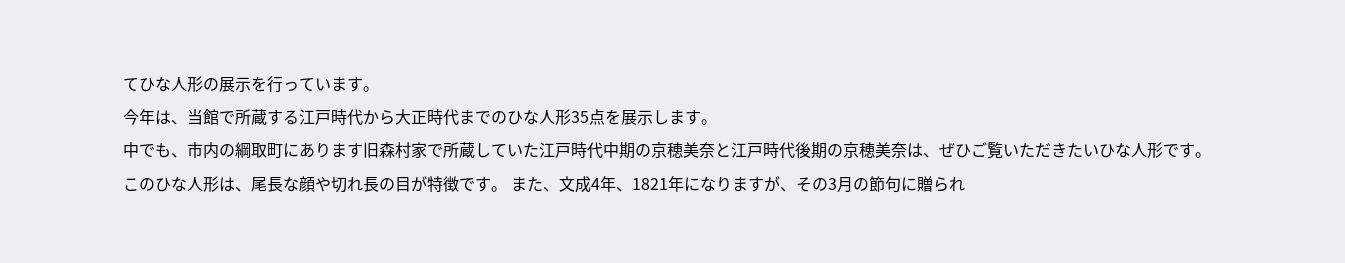てひな人形の展示を行っています。
今年は、当館で所蔵する江戸時代から大正時代までのひな人形35点を展示します。
中でも、市内の綱取町にあります旧森村家で所蔵していた江戸時代中期の京穂美奈と江戸時代後期の京穂美奈は、ぜひご覧いただきたいひな人形です。
このひな人形は、尾長な顔や切れ長の目が特徴です。 また、文成4年、1821年になりますが、その3月の節句に贈られ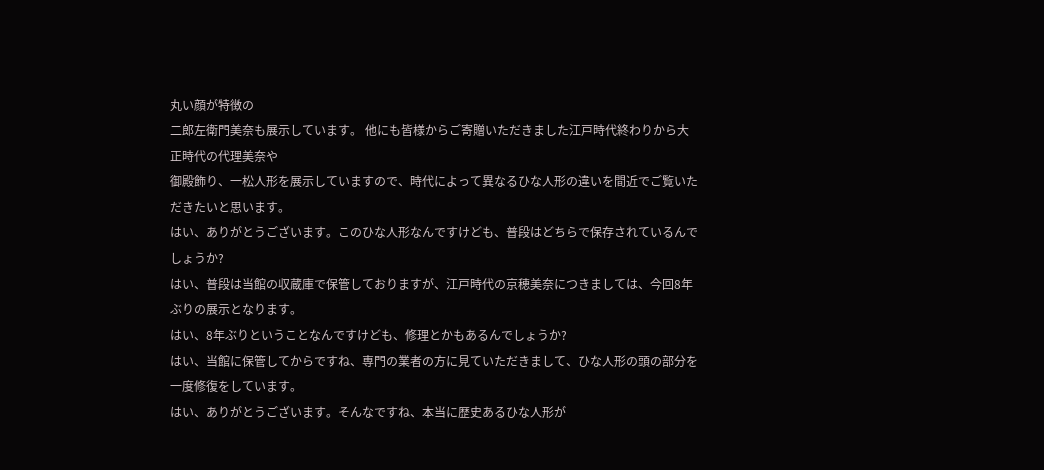丸い顔が特徴の
二郎左衛門美奈も展示しています。 他にも皆様からご寄贈いただきました江戸時代終わりから大正時代の代理美奈や
御殿飾り、一松人形を展示していますので、時代によって異なるひな人形の違いを間近でご覧いただきたいと思います。
はい、ありがとうございます。このひな人形なんですけども、普段はどちらで保存されているんでしょうか?
はい、普段は当館の収蔵庫で保管しておりますが、江戸時代の京穂美奈につきましては、今回8年ぶりの展示となります。
はい、8年ぶりということなんですけども、修理とかもあるんでしょうか?
はい、当館に保管してからですね、専門の業者の方に見ていただきまして、ひな人形の頭の部分を一度修復をしています。
はい、ありがとうございます。そんなですね、本当に歴史あるひな人形が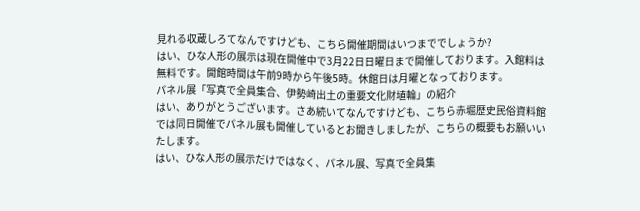見れる収蔵しろてなんですけども、こちら開催期間はいつまででしょうか?
はい、ひな人形の展示は現在開催中で3月22日日曜日まで開催しております。入館料は無料です。開館時間は午前9時から午後5時。休館日は月曜となっております。
パネル展「写真で全員集合、伊勢崎出土の重要文化財埴輪」の紹介
はい、ありがとうございます。さあ続いてなんですけども、こちら赤堀歴史民俗資料館では同日開催でパネル展も開催しているとお聞きしましたが、こちらの概要もお願いいたします。
はい、ひな人形の展示だけではなく、パネル展、写真で全員集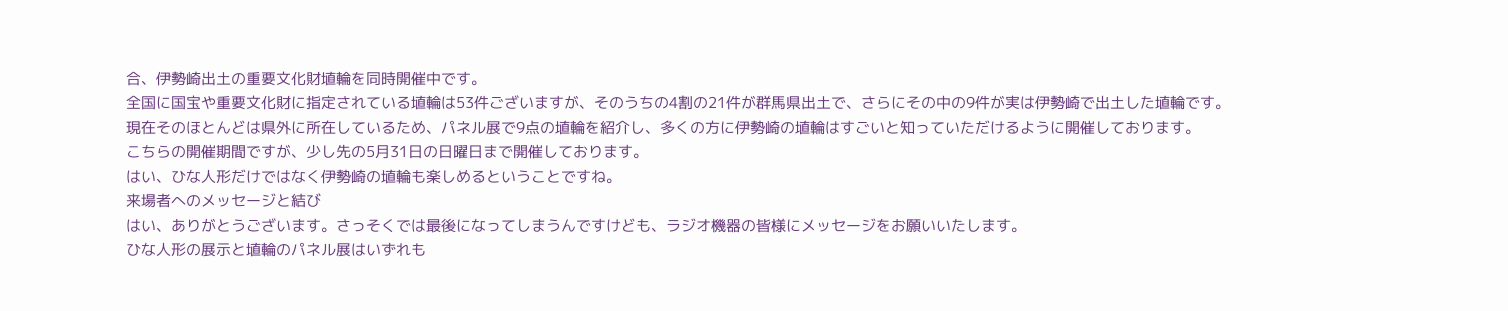合、伊勢崎出土の重要文化財埴輪を同時開催中です。
全国に国宝や重要文化財に指定されている埴輪は53件ございますが、そのうちの4割の21件が群馬県出土で、さらにその中の9件が実は伊勢崎で出土した埴輪です。
現在そのほとんどは県外に所在しているため、パネル展で9点の埴輪を紹介し、多くの方に伊勢崎の埴輪はすごいと知っていただけるように開催しております。
こちらの開催期間ですが、少し先の5月31日の日曜日まで開催しております。
はい、ひな人形だけではなく伊勢崎の埴輪も楽しめるということですね。
来場者へのメッセージと結び
はい、ありがとうございます。さっそくでは最後になってしまうんですけども、ラジオ機器の皆様にメッセージをお願いいたします。
ひな人形の展示と埴輪のパネル展はいずれも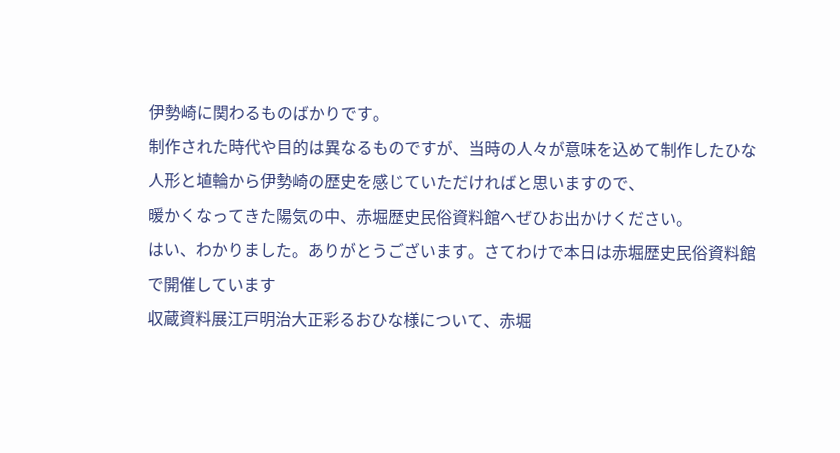伊勢崎に関わるものばかりです。
制作された時代や目的は異なるものですが、当時の人々が意味を込めて制作したひな人形と埴輪から伊勢崎の歴史を感じていただければと思いますので、
暖かくなってきた陽気の中、赤堀歴史民俗資料館へぜひお出かけください。
はい、わかりました。ありがとうございます。さてわけで本日は赤堀歴史民俗資料館で開催しています
収蔵資料展江戸明治大正彩るおひな様について、赤堀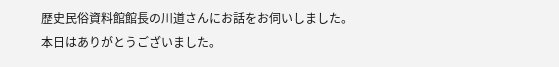歴史民俗資料館館長の川道さんにお話をお伺いしました。
本日はありがとうございました。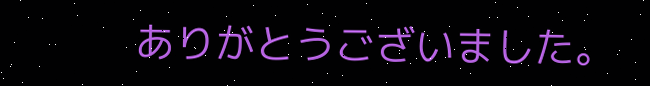ありがとうございました。